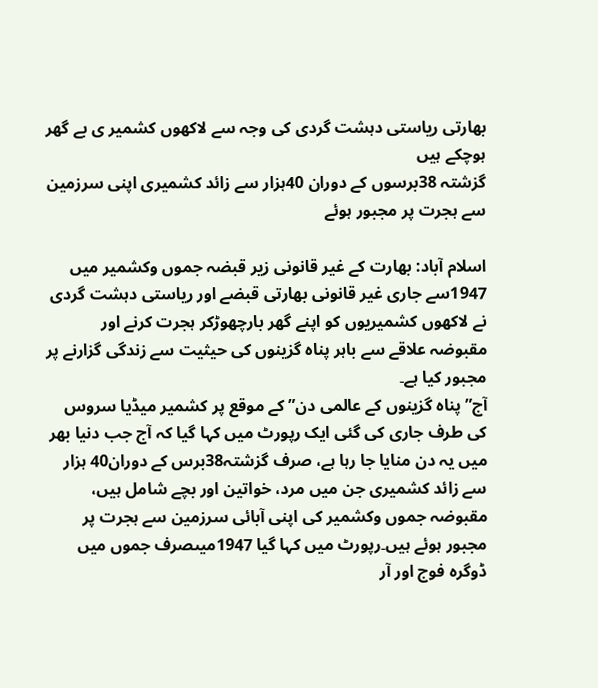بھارتی ریاستی دہشت گردی کی وجہ سے لاکھوں کشمیر ی بے گھر ہوچکے ہیں
گزشتہ 38برسوں کے دوران 40ہزار سے زائد کشمیری اپنی سرزمین سے ہجرت پر مجبور ہوئے

اسلام آباد: بھارت کے غیر قانونی زیر قبضہ جموں وکشمیر میں 1947سے جاری غیر قانونی بھارتی قبضے اور ریاستی دہشت گردی نے لاکھوں کشمیریوں کو اپنے گھر بارچھوڑکر ہجرت کرنے اور مقبوضہ علاقے سے باہر پناہ گزینوں کی حیثیت سے زندگی گزارنے پر مجبور کیا ہے۔
آج” پناہ گزینوں کے عالمی دن” کے موقع پر کشمیر میڈیا سروس کی طرف جاری کی گئی ایک رپورٹ میں کہا گیا کہ آج جب دنیا بھر میں یہ دن منایا جا رہا ہے، صرف گزشتہ38برس کے دوران40 ہزار سے زائد کشمیری جن میں مرد، خواتین اور بچے شامل ہیں، مقبوضہ جموں وکشمیر کی اپنی آبائی سرزمین سے ہجرت پر مجبور ہوئے ہیں۔رپورٹ میں کہا گیا 1947میںصرف جموں میں ڈوگرہ فوج اور آر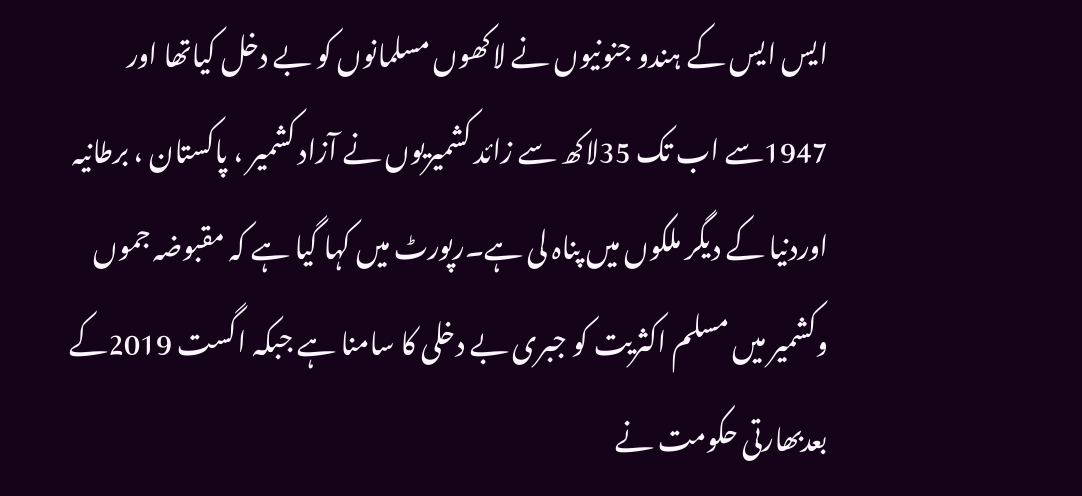ایس ایس کے ہندو جنونیوں نے لاکھوں مسلمانوں کو بے دخل کیاتھا اور 1947سے اب تک 35لاکھ سے زائد کشمیریوں نے آزاد کشمیر ، پاکستان ، برطانیہ اوردنیا کے دیگر ملکوں میں پناہ لی ہے۔رپورٹ میں کہا گیا ہے کہ مقبوضہ جموں وکشمیر میں مسلم اکثریت کو جبری بے دخلی کا سامنا ہے جبکہ اگست 2019کے بعدبھارتی حکومت نے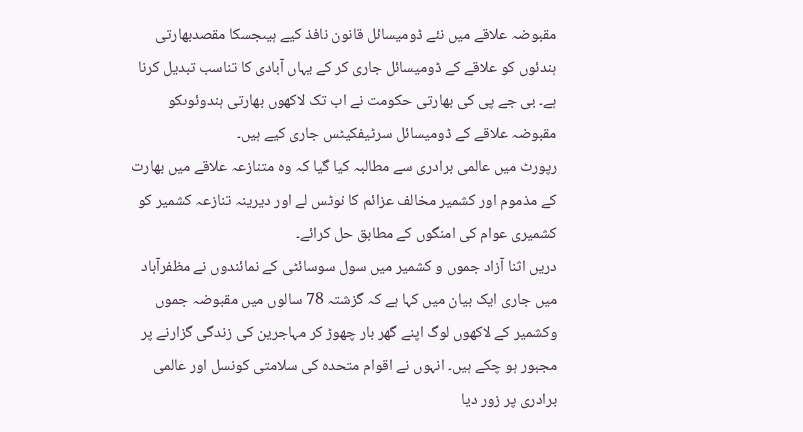مقبوضہ علاقے میں نئے ڈومیسائل قانون نافذ کیے ہیںجسکا مقصدبھارتی ہندئوں کو علاقے کے ڈومیسائل جاری کر کے یہاں آبادی کا تناسب تبدیل کرنا ہے۔ بی جے پی کی بھارتی حکومت نے اب تک لاکھوں بھارتی ہندوئوںکو مقبوضہ علاقے کے ڈومیسائل سرٹیفکیٹس جاری کیے ہیں۔
رپورٹ میں عالمی برادری سے مطالبہ کیا گیا کہ وہ متنازعہ علاقے میں بھارت کے مذموم اور کشمیر مخالف عزائم کا نوٹس لے اور دیرینہ تنازعہ کشمیر کو کشمیری عوام کی امنگوں کے مطابق حل کرائے۔
دریں اثنا آزاد جموں و کشمیر میں سول سوسائٹی کے نمائندوں نے مظفرآباد میں جاری ایک بیان میں کہا ہے کہ گزشتہ 78 سالوں میں مقبوضہ جموں وکشمیر کے لاکھوں لوگ اپنے گھر بار چھوڑ کر مہاجرین کی زندگی گزارنے پر مجبور ہو چکے ہیں۔ انہوں نے اقوام متحدہ کی سلامتی کونسل اور عالمی برادری پر زور دیا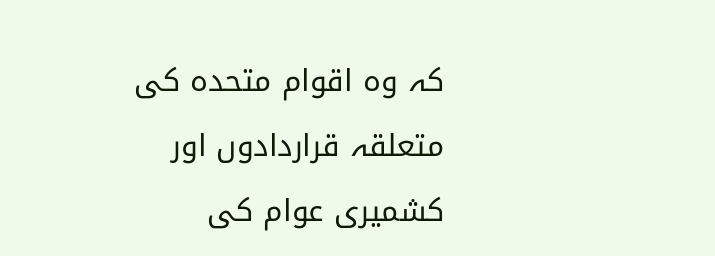کہ وہ اقوام متحدہ کی متعلقہ قراردادوں اور کشمیری عوام کی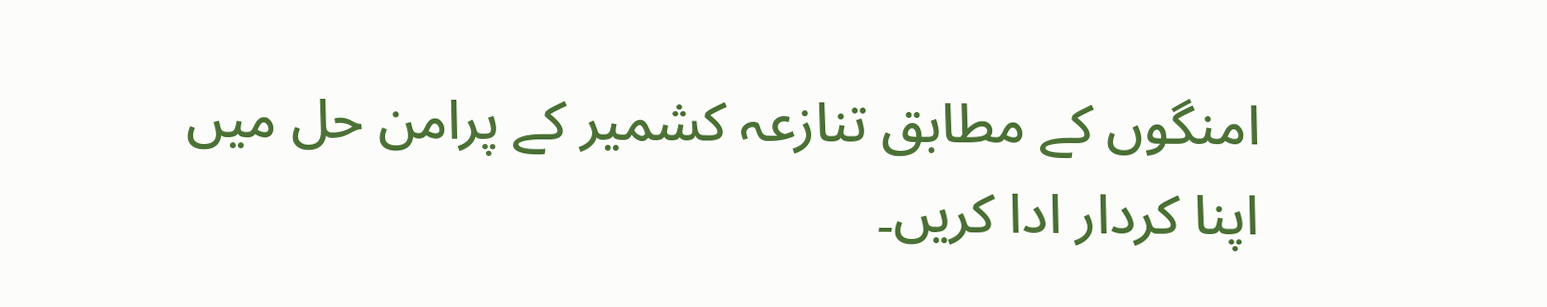امنگوں کے مطابق تنازعہ کشمیر کے پرامن حل میں اپنا کردار ادا کریں۔